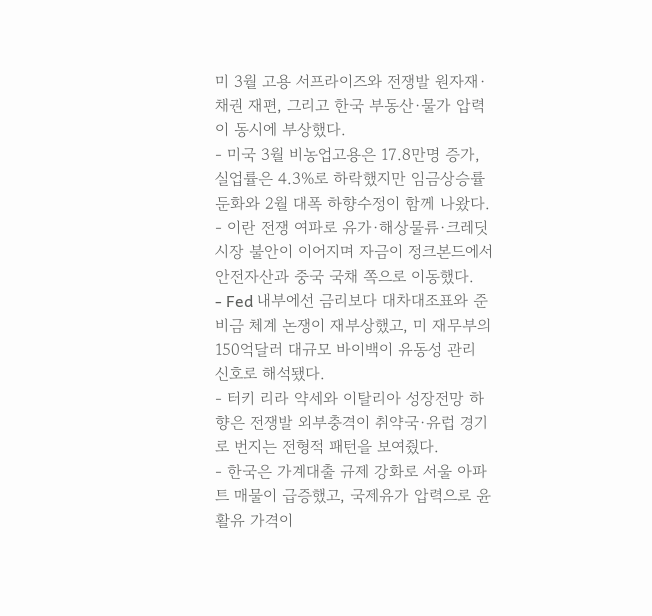미 3월 고용 서프라이즈와 전쟁발 원자재·채권 재편, 그리고 한국 부동산·물가 압력이 동시에 부상했다.
- 미국 3월 비농업고용은 17.8만명 증가, 실업률은 4.3%로 하락했지만 임금상승률 둔화와 2월 대폭 하향수정이 함께 나왔다.
- 이란 전쟁 여파로 유가·해상물류·크레딧 시장 불안이 이어지며 자금이 정크본드에서 안전자산과 중국 국채 쪽으로 이동했다.
- Fed 내부에선 금리보다 대차대조표와 준비금 체계 논쟁이 재부상했고, 미 재무부의 150억달러 대규모 바이백이 유동성 관리 신호로 해석됐다.
- 터키 리라 약세와 이탈리아 성장전망 하향은 전쟁발 외부충격이 취약국·유럽 경기로 번지는 전형적 패턴을 보여줬다.
- 한국은 가계대출 규제 강화로 서울 아파트 매물이 급증했고, 국제유가 압력으로 윤활유 가격이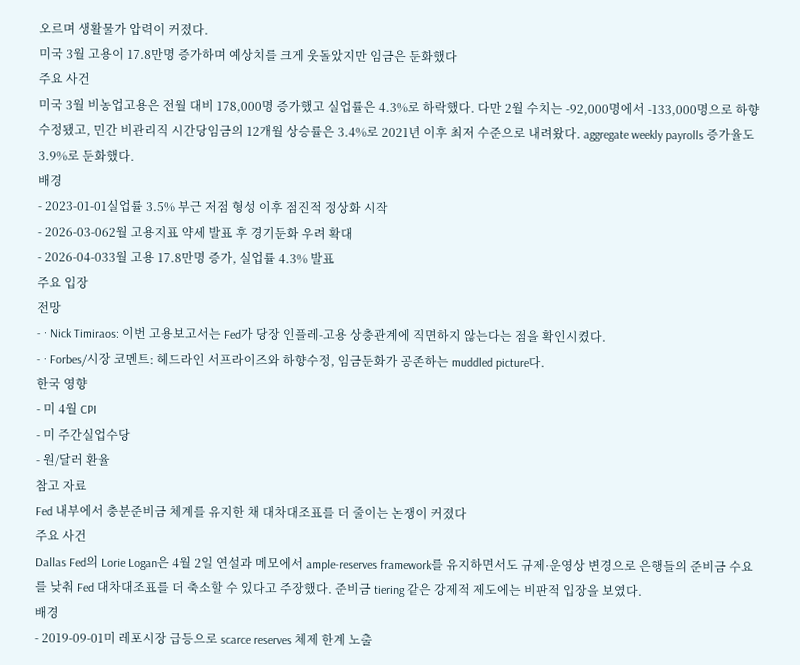오르며 생활물가 압력이 커졌다.
미국 3월 고용이 17.8만명 증가하며 예상치를 크게 웃돌았지만 임금은 둔화했다
주요 사건
미국 3월 비농업고용은 전월 대비 178,000명 증가했고 실업률은 4.3%로 하락했다. 다만 2월 수치는 -92,000명에서 -133,000명으로 하향 수정됐고, 민간 비관리직 시간당임금의 12개월 상승률은 3.4%로 2021년 이후 최저 수준으로 내려왔다. aggregate weekly payrolls 증가율도 3.9%로 둔화했다.
배경
- 2023-01-01실업률 3.5% 부근 저점 형성 이후 점진적 정상화 시작
- 2026-03-062월 고용지표 약세 발표 후 경기둔화 우려 확대
- 2026-04-033월 고용 17.8만명 증가, 실업률 4.3% 발표
주요 입장
전망
- · Nick Timiraos: 이번 고용보고서는 Fed가 당장 인플레-고용 상충관계에 직면하지 않는다는 점을 확인시켰다.
- · Forbes/시장 코멘트: 헤드라인 서프라이즈와 하향수정, 임금둔화가 공존하는 muddled picture다.
한국 영향
- 미 4월 CPI
- 미 주간실업수당
- 원/달러 환율
참고 자료
Fed 내부에서 충분준비금 체계를 유지한 채 대차대조표를 더 줄이는 논쟁이 커졌다
주요 사건
Dallas Fed의 Lorie Logan은 4월 2일 연설과 메모에서 ample-reserves framework를 유지하면서도 규제·운영상 변경으로 은행들의 준비금 수요를 낮춰 Fed 대차대조표를 더 축소할 수 있다고 주장했다. 준비금 tiering 같은 강제적 제도에는 비판적 입장을 보였다.
배경
- 2019-09-01미 레포시장 급등으로 scarce reserves 체제 한계 노출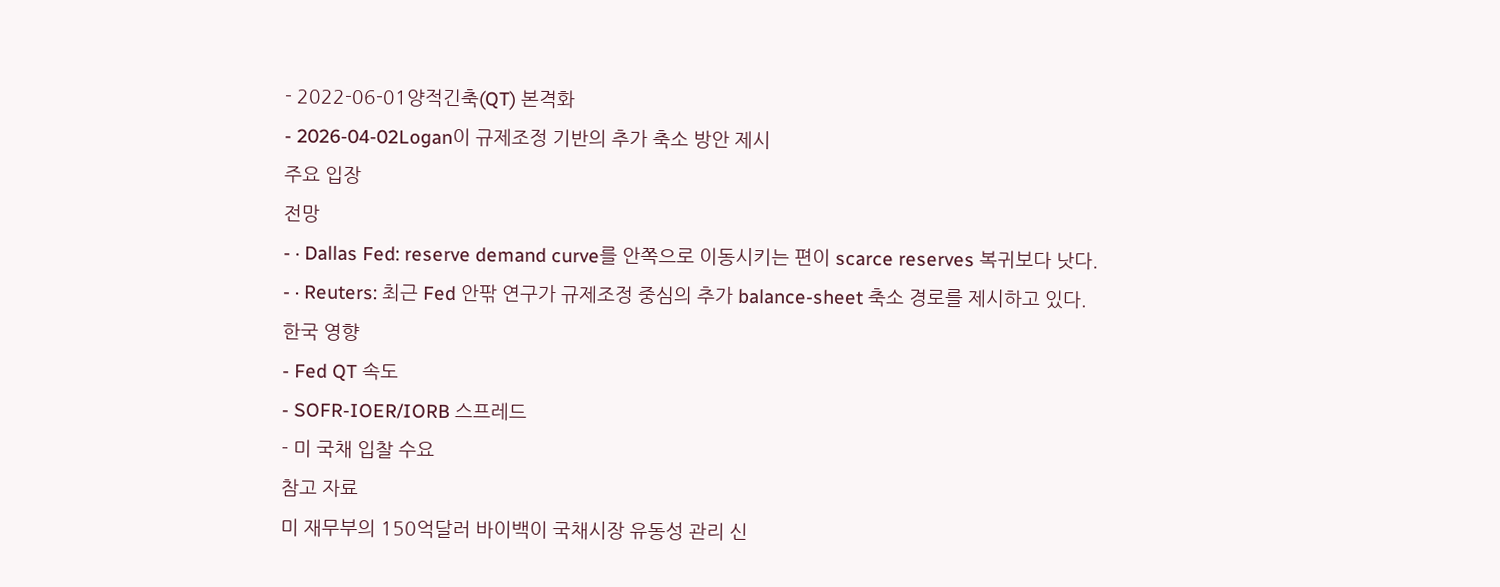- 2022-06-01양적긴축(QT) 본격화
- 2026-04-02Logan이 규제조정 기반의 추가 축소 방안 제시
주요 입장
전망
- · Dallas Fed: reserve demand curve를 안쪽으로 이동시키는 편이 scarce reserves 복귀보다 낫다.
- · Reuters: 최근 Fed 안팎 연구가 규제조정 중심의 추가 balance-sheet 축소 경로를 제시하고 있다.
한국 영향
- Fed QT 속도
- SOFR-IOER/IORB 스프레드
- 미 국채 입찰 수요
참고 자료
미 재무부의 150억달러 바이백이 국채시장 유동성 관리 신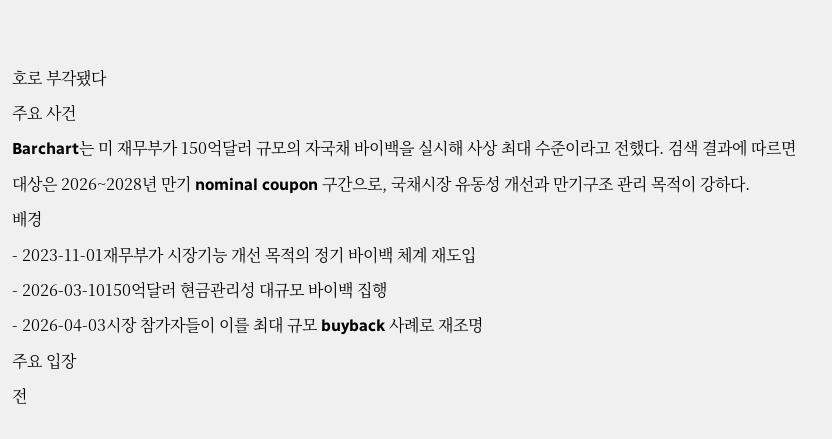호로 부각됐다
주요 사건
Barchart는 미 재무부가 150억달러 규모의 자국채 바이백을 실시해 사상 최대 수준이라고 전했다. 검색 결과에 따르면 대상은 2026~2028년 만기 nominal coupon 구간으로, 국채시장 유동성 개선과 만기구조 관리 목적이 강하다.
배경
- 2023-11-01재무부가 시장기능 개선 목적의 정기 바이백 체계 재도입
- 2026-03-10150억달러 현금관리성 대규모 바이백 집행
- 2026-04-03시장 참가자들이 이를 최대 규모 buyback 사례로 재조명
주요 입장
전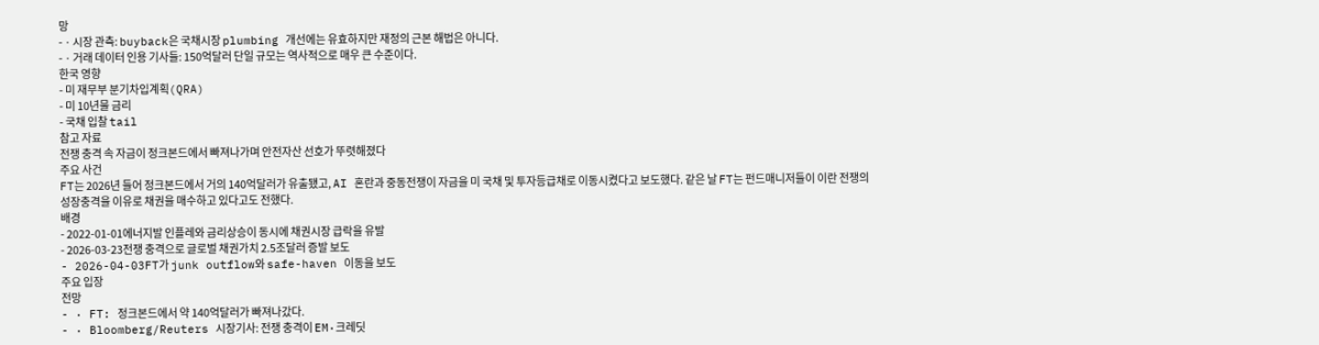망
- · 시장 관측: buyback은 국채시장 plumbing 개선에는 유효하지만 재정의 근본 해법은 아니다.
- · 거래 데이터 인용 기사들: 150억달러 단일 규모는 역사적으로 매우 큰 수준이다.
한국 영향
- 미 재무부 분기차입계획(QRA)
- 미 10년물 금리
- 국채 입찰 tail
참고 자료
전쟁 충격 속 자금이 정크본드에서 빠져나가며 안전자산 선호가 뚜렷해졌다
주요 사건
FT는 2026년 들어 정크본드에서 거의 140억달러가 유출됐고, AI 혼란과 중동전쟁이 자금을 미 국채 및 투자등급채로 이동시켰다고 보도했다. 같은 날 FT는 펀드매니저들이 이란 전쟁의 성장충격을 이유로 채권을 매수하고 있다고도 전했다.
배경
- 2022-01-01에너지발 인플레와 금리상승이 동시에 채권시장 급락을 유발
- 2026-03-23전쟁 충격으로 글로벌 채권가치 2.5조달러 증발 보도
- 2026-04-03FT가 junk outflow와 safe-haven 이동을 보도
주요 입장
전망
- · FT: 정크본드에서 약 140억달러가 빠져나갔다.
- · Bloomberg/Reuters 시장기사: 전쟁 충격이 EM·크레딧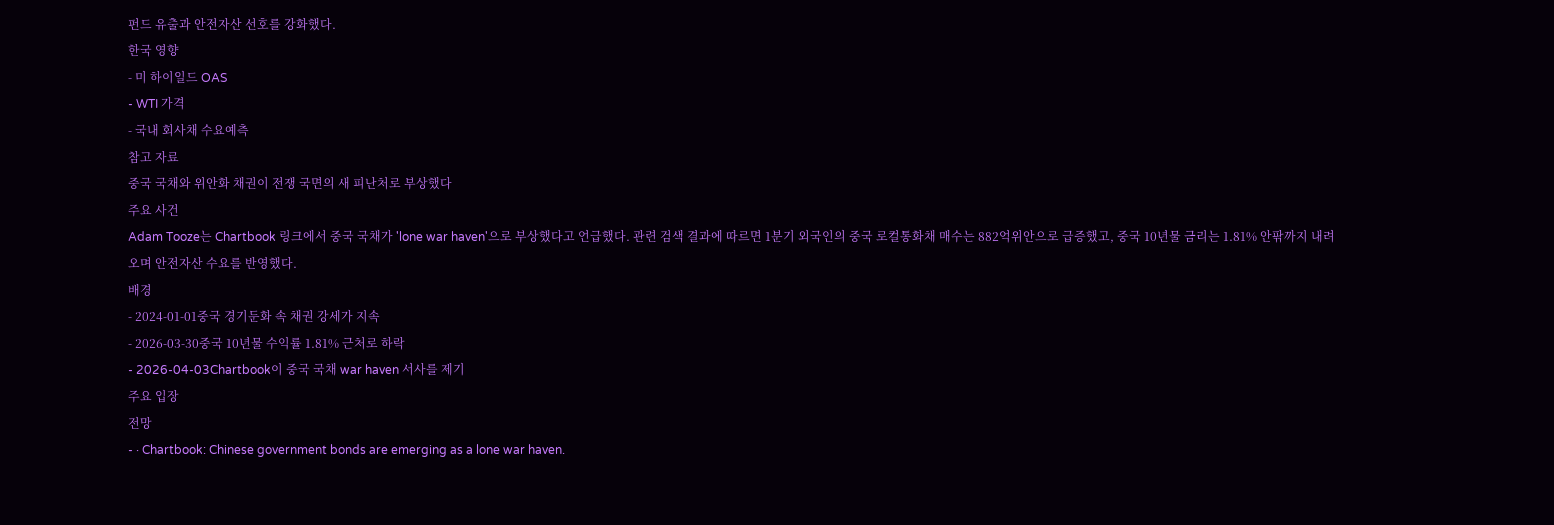펀드 유출과 안전자산 선호를 강화했다.
한국 영향
- 미 하이일드 OAS
- WTI 가격
- 국내 회사채 수요예측
참고 자료
중국 국채와 위안화 채권이 전쟁 국면의 새 피난처로 부상했다
주요 사건
Adam Tooze는 Chartbook 링크에서 중국 국채가 'lone war haven'으로 부상했다고 언급했다. 관련 검색 결과에 따르면 1분기 외국인의 중국 로컬통화채 매수는 882억위안으로 급증했고, 중국 10년물 금리는 1.81% 안팎까지 내려오며 안전자산 수요를 반영했다.
배경
- 2024-01-01중국 경기둔화 속 채권 강세가 지속
- 2026-03-30중국 10년물 수익률 1.81% 근처로 하락
- 2026-04-03Chartbook이 중국 국채 war haven 서사를 제기
주요 입장
전망
- · Chartbook: Chinese government bonds are emerging as a lone war haven.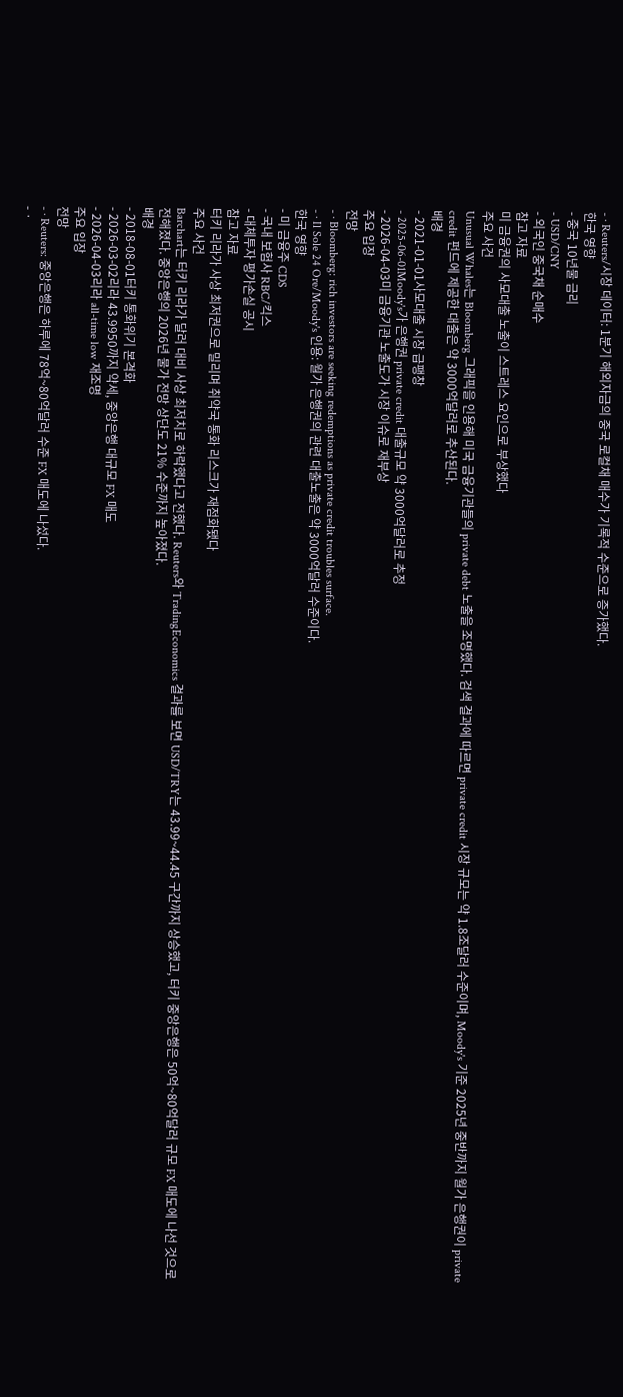- · Reuters/시장 데이터: 1분기 해외자금의 중국 로컬채 매수가 기록적 수준으로 증가했다.
한국 영향
- 중국 10년물 금리
- USD/CNY
- 외국인 중국채 순매수
참고 자료
미 금융권의 사모대출 노출이 스트레스 요인으로 부상했다
주요 사건
Unusual Whales는 Bloomberg 그래픽을 인용해 미국 금융기관들의 private debt 노출을 조명했다. 검색 결과에 따르면 private credit 시장 규모는 약 1.8조달러 수준이며, Moody's 기준 2025년 중반까지 월가 은행권이 private credit 펀드에 제공한 대출은 약 3000억달러로 추산된다.
배경
- 2021-01-01사모대출 시장 급팽창
- 2025-06-01Moody's가 은행권 private credit 대출규모 약 3000억달러로 추정
- 2026-04-03미 금융기관 노출도가 시장 이슈로 재부상
주요 입장
전망
- · Bloomberg: rich investors are seeking redemptions as private credit troubles surface.
- · Il Sole 24 Ore/Moody's 인용: 월가 은행권의 관련 대출노출은 약 3000억달러 수준이다.
한국 영향
- 미 금융주 CDS
- 국내 보험사 RBC/킥스
- 대체투자 평가손실 공시
참고 자료
터키 리라가 사상 최저권으로 밀리며 취약국 통화 리스크가 재점화됐다
주요 사건
Barchart는 터키 리라가 달러 대비 사상 최저치로 하락했다고 전했다. Reuters와 TradingEconomics 결과를 보면 USD/TRY는 43.99~44.45 구간까지 상승했고, 터키 중앙은행은 50억~80억달러 규모 FX 매도에 나선 것으로 전해졌다. 중앙은행의 2026년 물가 전망 상단도 21% 수준까지 높아졌다.
배경
- 2018-08-01터키 통화위기 본격화
- 2026-03-02리라 43.9950까지 약세, 중앙은행 대규모 FX 매도
- 2026-04-03리라 all-time low 재조명
주요 입장
전망
- · Reuters: 중앙은행은 하루에 78억~80억달러 수준 FX 매도에 나섰다.
- ·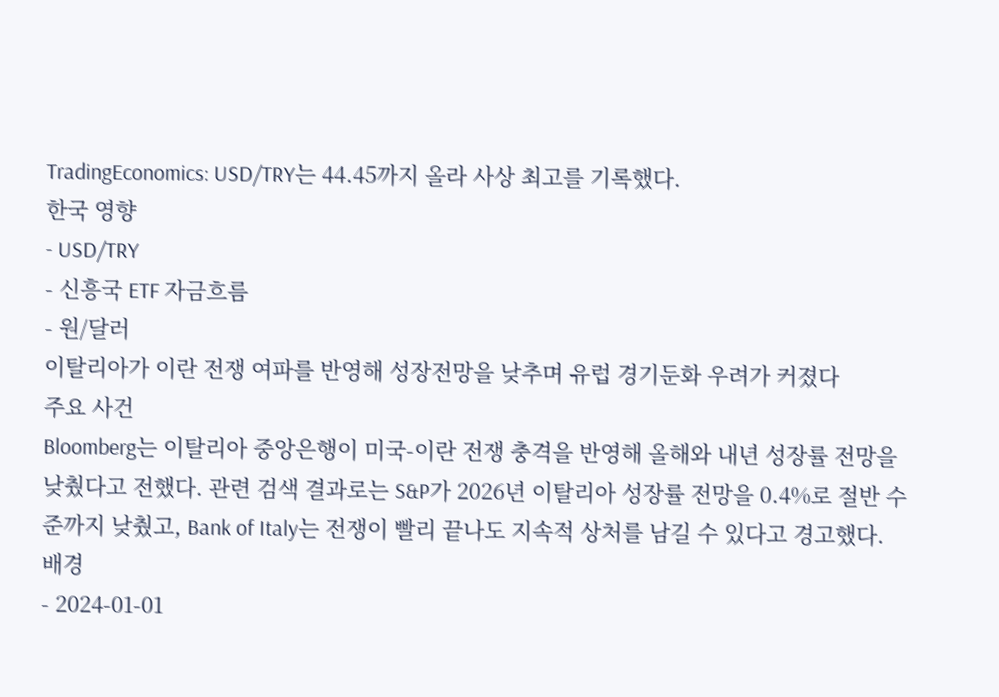TradingEconomics: USD/TRY는 44.45까지 올라 사상 최고를 기록했다.
한국 영향
- USD/TRY
- 신흥국 ETF 자금흐름
- 원/달러
이탈리아가 이란 전쟁 여파를 반영해 성장전망을 낮추며 유럽 경기둔화 우려가 커졌다
주요 사건
Bloomberg는 이탈리아 중앙은행이 미국-이란 전쟁 충격을 반영해 올해와 내년 성장률 전망을 낮췄다고 전했다. 관련 검색 결과로는 S&P가 2026년 이탈리아 성장률 전망을 0.4%로 절반 수준까지 낮췄고, Bank of Italy는 전쟁이 빨리 끝나도 지속적 상처를 남길 수 있다고 경고했다.
배경
- 2024-01-01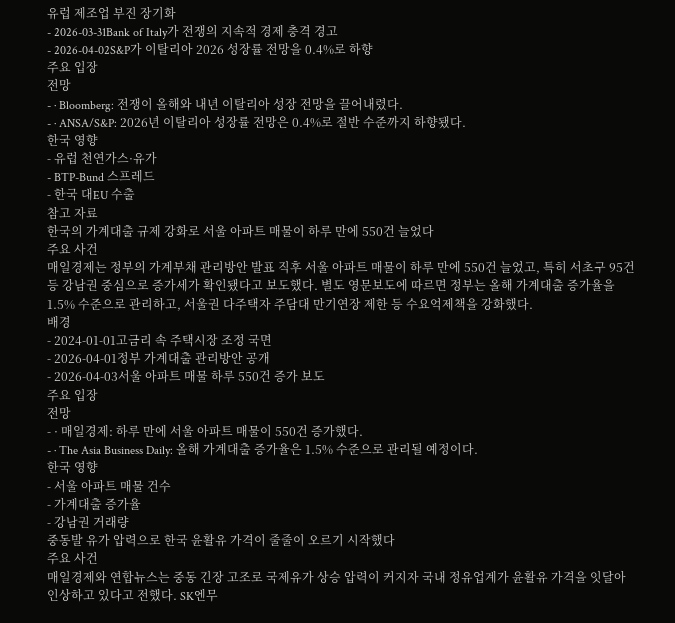유럽 제조업 부진 장기화
- 2026-03-31Bank of Italy가 전쟁의 지속적 경제 충격 경고
- 2026-04-02S&P가 이탈리아 2026 성장률 전망을 0.4%로 하향
주요 입장
전망
- · Bloomberg: 전쟁이 올해와 내년 이탈리아 성장 전망을 끌어내렸다.
- · ANSA/S&P: 2026년 이탈리아 성장률 전망은 0.4%로 절반 수준까지 하향됐다.
한국 영향
- 유럽 천연가스·유가
- BTP-Bund 스프레드
- 한국 대EU 수출
참고 자료
한국의 가계대출 규제 강화로 서울 아파트 매물이 하루 만에 550건 늘었다
주요 사건
매일경제는 정부의 가계부채 관리방안 발표 직후 서울 아파트 매물이 하루 만에 550건 늘었고, 특히 서초구 95건 등 강남권 중심으로 증가세가 확인됐다고 보도했다. 별도 영문보도에 따르면 정부는 올해 가계대출 증가율을 1.5% 수준으로 관리하고, 서울권 다주택자 주담대 만기연장 제한 등 수요억제책을 강화했다.
배경
- 2024-01-01고금리 속 주택시장 조정 국면
- 2026-04-01정부 가계대출 관리방안 공개
- 2026-04-03서울 아파트 매물 하루 550건 증가 보도
주요 입장
전망
- · 매일경제: 하루 만에 서울 아파트 매물이 550건 증가했다.
- · The Asia Business Daily: 올해 가계대출 증가율은 1.5% 수준으로 관리될 예정이다.
한국 영향
- 서울 아파트 매물 건수
- 가계대출 증가율
- 강남권 거래량
중동발 유가 압력으로 한국 윤활유 가격이 줄줄이 오르기 시작했다
주요 사건
매일경제와 연합뉴스는 중동 긴장 고조로 국제유가 상승 압력이 커지자 국내 정유업계가 윤활유 가격을 잇달아 인상하고 있다고 전했다. SK엔무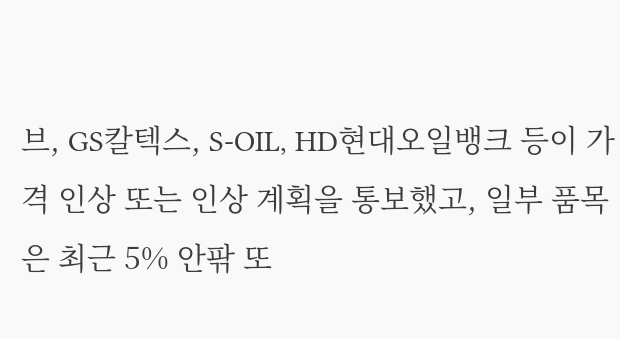브, GS칼텍스, S-OIL, HD현대오일뱅크 등이 가격 인상 또는 인상 계획을 통보했고, 일부 품목은 최근 5% 안팎 또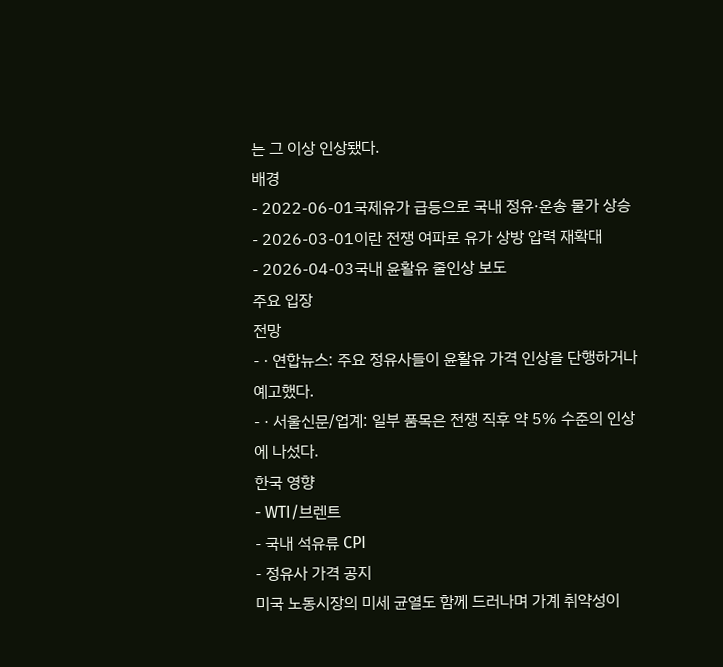는 그 이상 인상됐다.
배경
- 2022-06-01국제유가 급등으로 국내 정유·운송 물가 상승
- 2026-03-01이란 전쟁 여파로 유가 상방 압력 재확대
- 2026-04-03국내 윤활유 줄인상 보도
주요 입장
전망
- · 연합뉴스: 주요 정유사들이 윤활유 가격 인상을 단행하거나 예고했다.
- · 서울신문/업계: 일부 품목은 전쟁 직후 약 5% 수준의 인상에 나섰다.
한국 영향
- WTI/브렌트
- 국내 석유류 CPI
- 정유사 가격 공지
미국 노동시장의 미세 균열도 함께 드러나며 가계 취약성이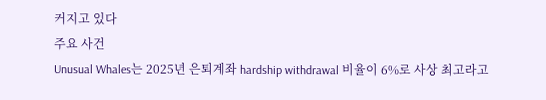커지고 있다
주요 사건
Unusual Whales는 2025년 은퇴계좌 hardship withdrawal 비율이 6%로 사상 최고라고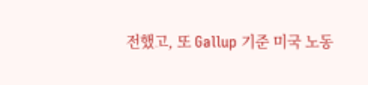전했고, 또 Gallup 기준 미국 노동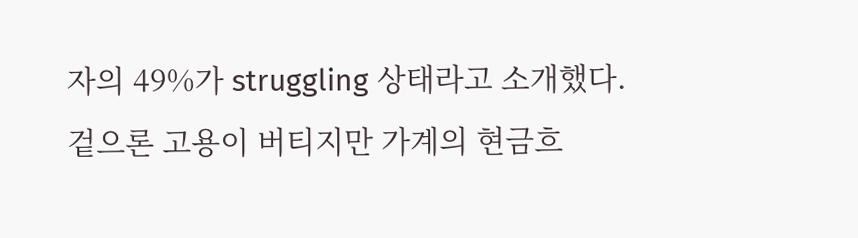자의 49%가 struggling 상태라고 소개했다. 겉으론 고용이 버티지만 가계의 현금흐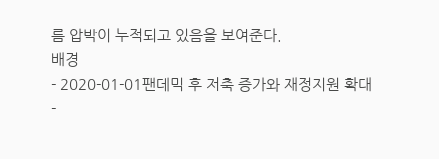름 압박이 누적되고 있음을 보여준다.
배경
- 2020-01-01팬데믹 후 저축 증가와 재정지원 확대
-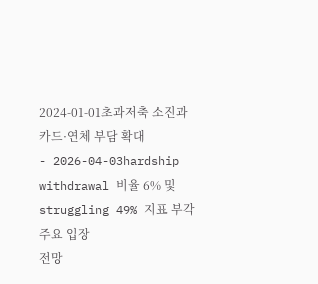2024-01-01초과저축 소진과 카드·연체 부담 확대
- 2026-04-03hardship withdrawal 비율 6% 및 struggling 49% 지표 부각
주요 입장
전망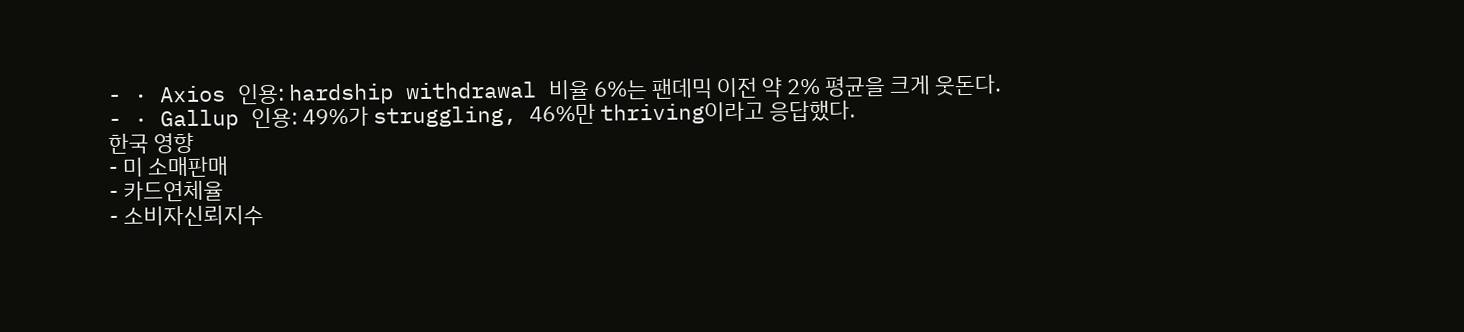- · Axios 인용: hardship withdrawal 비율 6%는 팬데믹 이전 약 2% 평균을 크게 웃돈다.
- · Gallup 인용: 49%가 struggling, 46%만 thriving이라고 응답했다.
한국 영향
- 미 소매판매
- 카드연체율
- 소비자신뢰지수